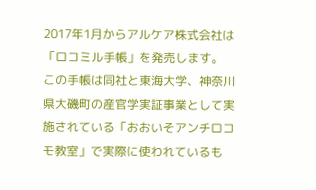2017年1月からアルケア株式会社は「ロコミル手帳」を発売します。
この手帳は同社と東海大学、神奈川県大磯町の産官学実証事業として実施されている「おおいそアンチロコモ教室」で実際に使われているも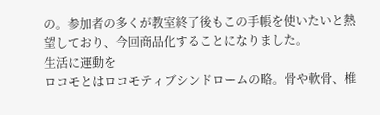の。参加者の多くが教室終了後もこの手帳を使いたいと熱望しており、今回商品化することになりました。
生活に運動を
ロコモとはロコモティブシンドロームの略。骨や軟骨、椎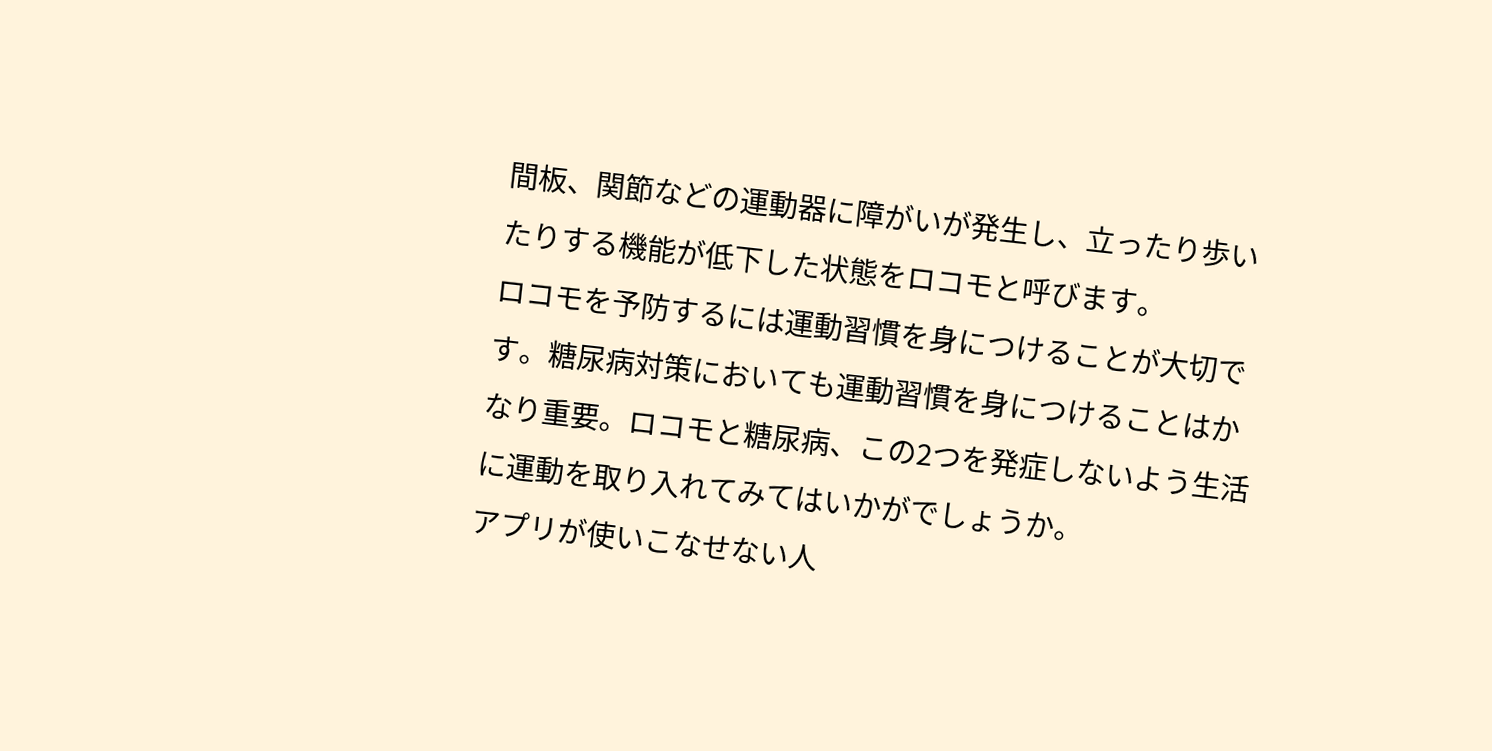間板、関節などの運動器に障がいが発生し、立ったり歩いたりする機能が低下した状態をロコモと呼びます。
ロコモを予防するには運動習慣を身につけることが大切です。糖尿病対策においても運動習慣を身につけることはかなり重要。ロコモと糖尿病、この2つを発症しないよう生活に運動を取り入れてみてはいかがでしょうか。
アプリが使いこなせない人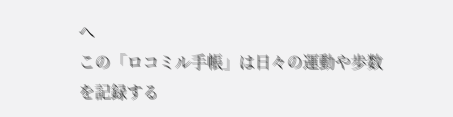へ
この「ロコミル手帳」は日々の運動や歩数を記録する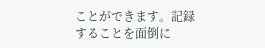ことができます。記録することを面倒に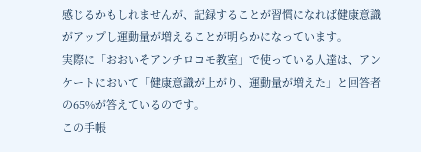感じるかもしれませんが、記録することが習慣になれば健康意識がアップし運動量が増えることが明らかになっています。
実際に「おおいそアンチロコモ教室」で使っている人達は、アンケートにおいて「健康意識が上がり、運動量が増えた」と回答者の65%が答えているのです。
この手帳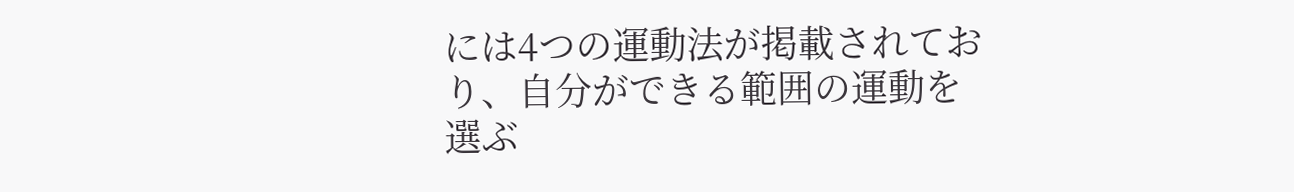には4つの運動法が掲載されており、自分ができる範囲の運動を選ぶ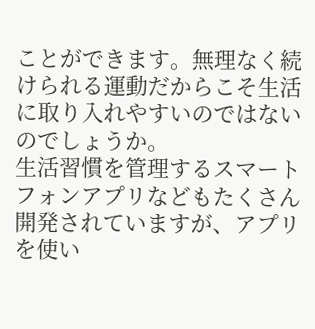ことができます。無理なく続けられる運動だからこそ生活に取り入れやすいのではないのでしょうか。
生活習慣を管理するスマートフォンアプリなどもたくさん開発されていますが、アプリを使い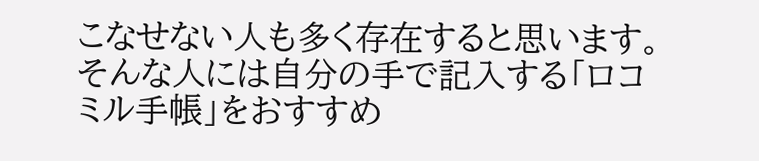こなせない人も多く存在すると思います。そんな人には自分の手で記入する「ロコミル手帳」をおすすめ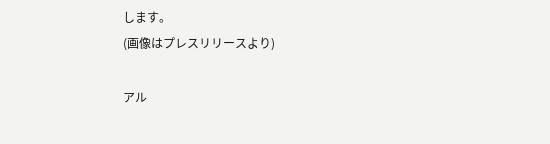します。
(画像はプレスリリースより)

アル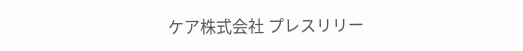ケア株式会社 プレスリリー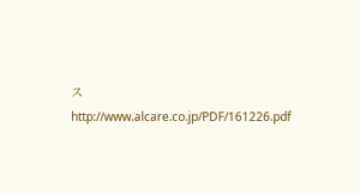ス
http://www.alcare.co.jp/PDF/161226.pdf